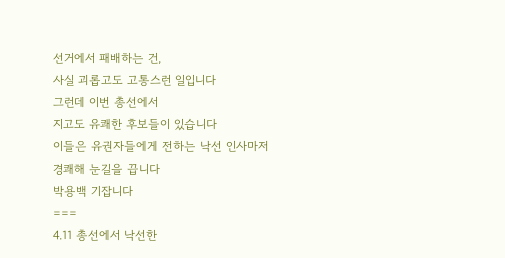선거에서 패배하는 건,
사실 괴롭고도 고통스런 일입니다
그런데 이번 총선에서
지고도 유쾌한 후보들이 있습니다
이들은 유권자들에게 전하는 낙선 인사마저
경쾌해 눈길을 끕니다
박용백 기잡니다
===
4.11 총선에서 낙선한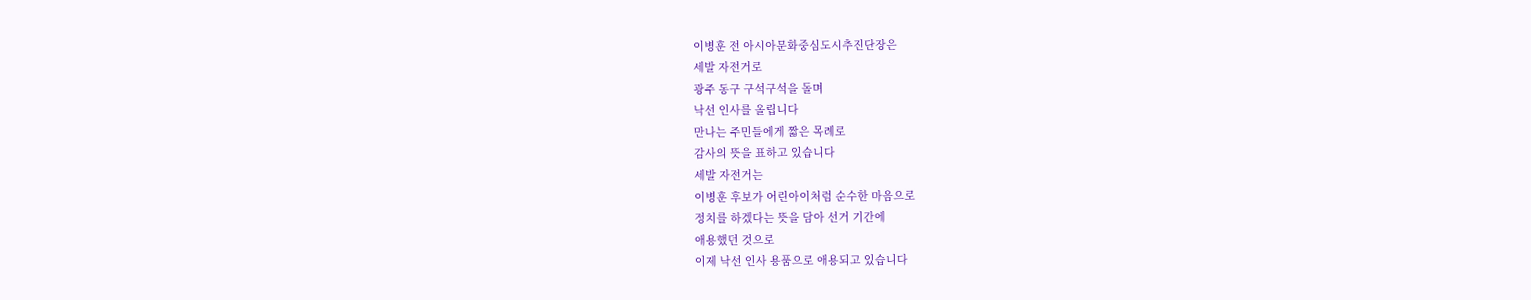이병훈 전 아시아문화중심도시추진단장은
세발 자전거로
광주 동구 구석구석을 돌며
낙선 인사를 올립니다
만나는 주민들에게 짧은 목례로
감사의 뜻을 표하고 있습니다
세발 자전거는
이병훈 후보가 어린아이처럼 순수한 마음으로
정치를 하겠다는 뜻을 담아 선거 기간에
애용했던 것으로
이제 낙선 인사 용품으로 애용되고 있습니다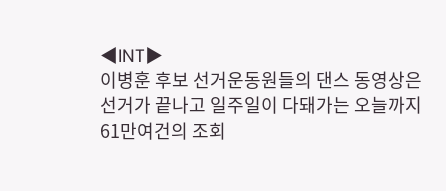◀INT▶
이병훈 후보 선거운동원들의 댄스 동영상은
선거가 끝나고 일주일이 다돼가는 오늘까지
61만여건의 조회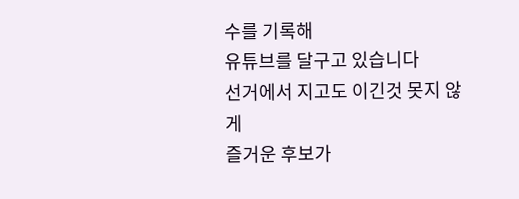수를 기록해
유튜브를 달구고 있습니다
선거에서 지고도 이긴것 못지 않게
즐거운 후보가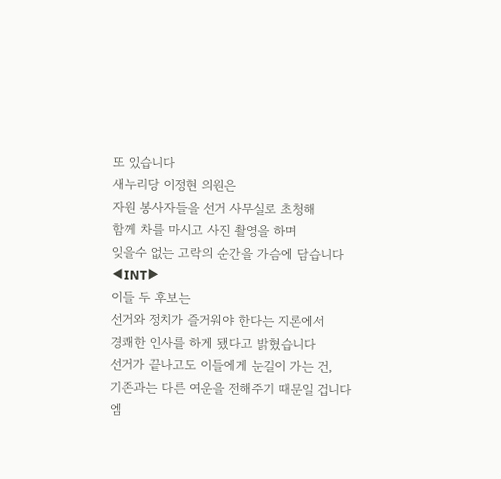또 있습니다
새누리당 이정현 의원은
자원 봉사자들을 선거 사무실로 초청해
함께 차를 마시고 사진 촬영을 하며
잊을수 없는 고락의 순간을 가슴에 담습니다
◀INT▶
이들 두 후보는
선거와 정치가 즐거워야 한다는 지론에서
경쾌한 인사를 하게 됐다고 밝혔습니다
선거가 끝나고도 이들에게 눈길이 가는 건,
기존과는 다른 여운을 전해주기 때문일 겁니다
엠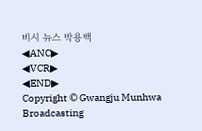비시 뉴스 박용백
◀ANC▶
◀VCR▶
◀END▶
Copyright © Gwangju Munhwa Broadcasting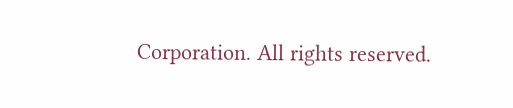Corporation. All rights reserved.